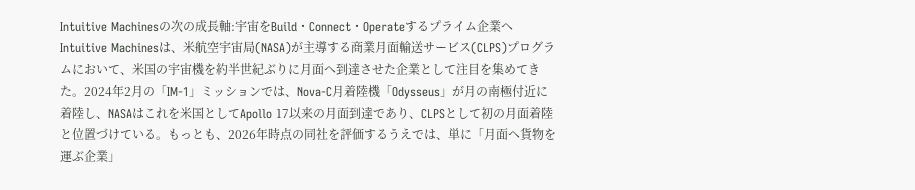Intuitive Machinesの次の成長軸:宇宙をBuild・Connect・Operateするプライム企業へ
Intuitive Machinesは、米航空宇宙局(NASA)が主導する商業月面輸送サービス(CLPS)プログラムにおいて、米国の宇宙機を約半世紀ぶりに月面へ到達させた企業として注目を集めてきた。2024年2月の「IM-1」ミッションでは、Nova-C月着陸機「Odysseus」が月の南極付近に着陸し、NASAはこれを米国としてApollo 17以来の月面到達であり、CLPSとして初の月面着陸と位置づけている。もっとも、2026年時点の同社を評価するうえでは、単に「月面へ貨物を運ぶ企業」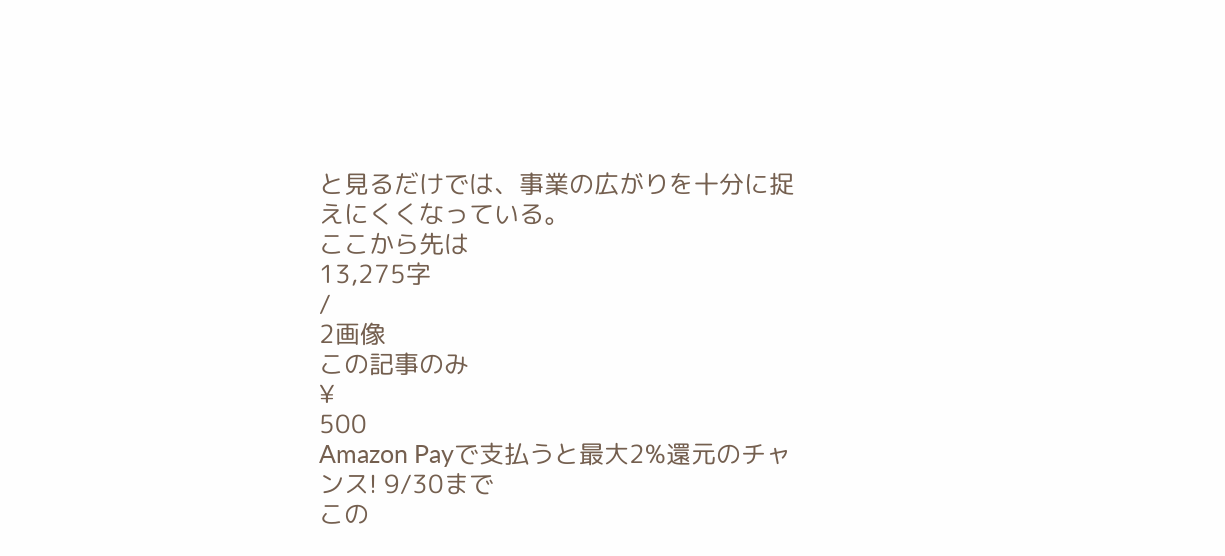と見るだけでは、事業の広がりを十分に捉えにくくなっている。
ここから先は
13,275字
/
2画像
この記事のみ
¥
500
Amazon Payで支払うと最大2%還元のチャンス! 9/30まで
この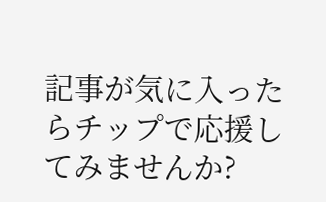記事が気に入ったらチップで応援してみませんか?